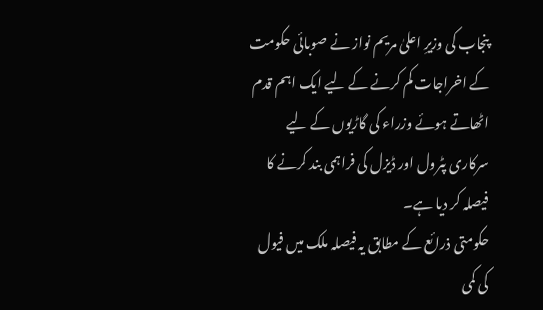پنجاب کی وزیرِ اعلیٰ مریم نواز نے صوبائی حکومت کے اخراجات کم کرنے کے لیے ایک اہم قدم اٹھاتے ہوئے وزراء کی گاڑیوں کے لیے سرکاری پٹرول اور ڈیزل کی فراہمی بند کرنے کا فیصلہ کر دیا ہے۔
حکومتی ذرائع کے مطابق یہ فیصلہ ملک میں فیول کی کمی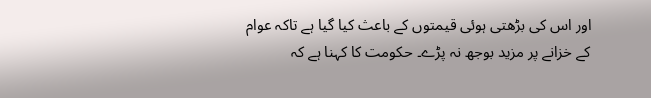اور اس کی بڑھتی ہوئی قیمتوں کے باعث کیا گیا ہے تاکہ عوام کے خزانے پر مزید بوجھ نہ پڑے۔ حکومت کا کہنا ہے کہ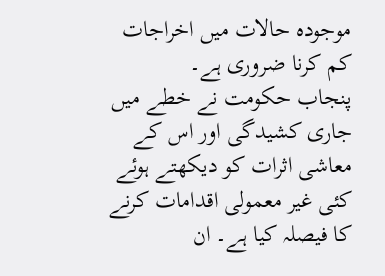موجودہ حالات میں اخراجات کم کرنا ضروری ہے۔
پنجاب حکومت نے خطے میں جاری کشیدگی اور اس کے معاشی اثرات کو دیکھتے ہوئے کئی غیر معمولی اقدامات کرنے کا فیصلہ کیا ہے۔ ان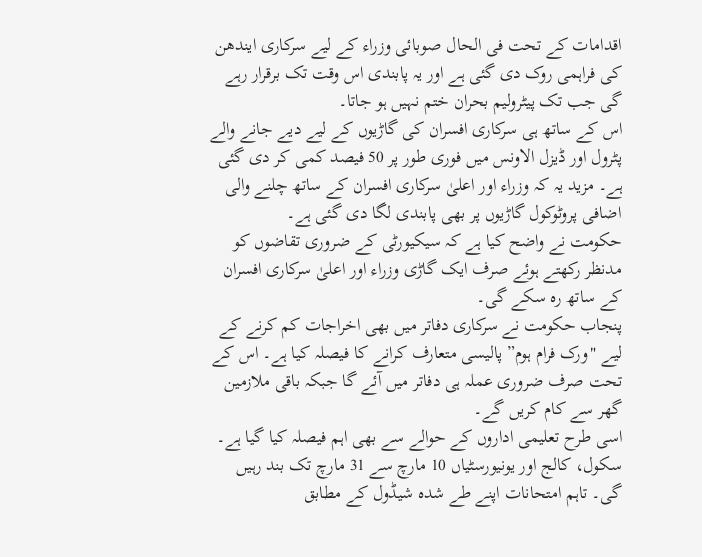اقدامات کے تحت فی الحال صوبائی وزراء کے لیے سرکاری ایندھن کی فراہمی روک دی گئی ہے اور یہ پابندی اس وقت تک برقرار رہے گی جب تک پیٹرولیم بحران ختم نہیں ہو جاتا۔
اس کے ساتھ ہی سرکاری افسران کی گاڑیوں کے لیے دیے جانے والے پٹرول اور ڈیزل الاونس میں فوری طور پر 50 فیصد کمی کر دی گئی ہے۔ مزید یہ کہ وزراء اور اعلیٰ سرکاری افسران کے ساتھ چلنے والی اضافی پروٹوکول گاڑیوں پر بھی پابندی لگا دی گئی ہے۔
حکومت نے واضح کیا ہے کہ سیکیورٹی کے ضروری تقاضوں کو مدنظر رکھتے ہوئے صرف ایک گاڑی وزراء اور اعلیٰ سرکاری افسران کے ساتھ رہ سکے گی۔
پنجاب حکومت نے سرکاری دفاتر میں بھی اخراجات کم کرنے کے لیے "ورک فرام ہوم” پالیسی متعارف کرانے کا فیصلہ کیا ہے۔ اس کے تحت صرف ضروری عملہ ہی دفاتر میں آئے گا جبکہ باقی ملازمین گھر سے کام کریں گے۔
اسی طرح تعلیمی اداروں کے حوالے سے بھی اہم فیصلہ کیا گیا ہے۔ سکول، کالج اور یونیورسٹیاں 10 مارچ سے 31 مارچ تک بند رہیں گی۔ تاہم امتحانات اپنے طے شدہ شیڈول کے مطابق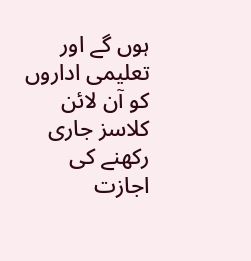ہوں گے اور تعلیمی اداروں کو آن لائن کلاسز جاری رکھنے کی اجازت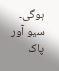ہوگی۔
سیو آور پاک